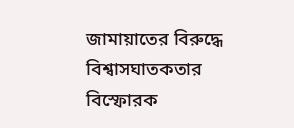জামায়াতের বিরুদ্ধে বিশ্বাসঘাতকতার বিস্ফোরক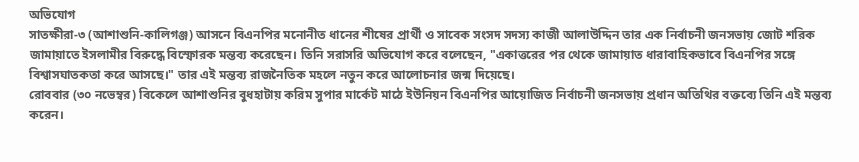অভিযোগ
সাতক্ষীরা-৩ (আশাশুনি-কালিগঞ্জ) আসনে বিএনপির মনোনীত ধানের শীষের প্রার্থী ও সাবেক সংসদ সদস্য কাজী আলাউদ্দিন তার এক নির্বাচনী জনসভায় জোট শরিক জামায়াতে ইসলামীর বিরুদ্ধে বিস্ফোরক মন্তব্য করেছেন। তিনি সরাসরি অভিযোগ করে বলেছেন, "একাত্তরের পর থেকে জামায়াত ধারাবাহিকভাবে বিএনপির সঙ্গে বিশ্বাসঘাতকতা করে আসছে।" তার এই মন্তব্য রাজনৈতিক মহলে নতুন করে আলোচনার জন্ম দিয়েছে।
রোববার (৩০ নভেম্বর) বিকেলে আশাশুনির বুধহাটায় করিম সুপার মার্কেট মাঠে ইউনিয়ন বিএনপির আয়োজিত নির্বাচনী জনসভায় প্রধান অতিথির বক্তব্যে তিনি এই মন্তব্য করেন।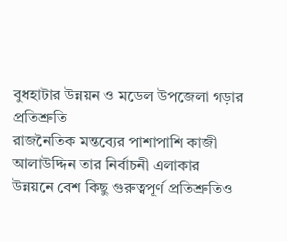বুধহাটার উন্নয়ন ও মডেল উপজেলা গড়ার প্রতিশ্রুতি
রাজনৈতিক মন্তব্যের পাশাপাশি কাজী আলাউদ্দিন তার নির্বাচনী এলাকার উন্নয়নে বেশ কিছু গুরুত্বপূর্ণ প্রতিশ্রুতিও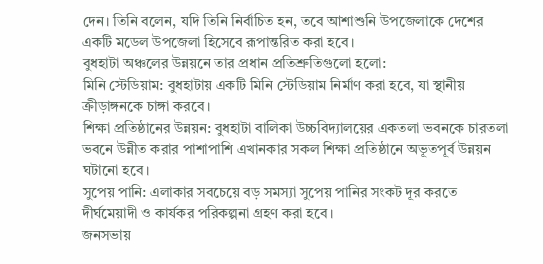দেন। তিনি বলেন, যদি তিনি নির্বাচিত হন, তবে আশাশুনি উপজেলাকে দেশের একটি মডেল উপজেলা হিসেবে রূপান্তরিত করা হবে।
বুধহাটা অঞ্চলের উন্নয়নে তার প্রধান প্রতিশ্রুতিগুলো হলো:
মিনি স্টেডিয়াম: বুধহাটায় একটি মিনি স্টেডিয়াম নির্মাণ করা হবে, যা স্থানীয় ক্রীড়াঙ্গনকে চাঙ্গা করবে।
শিক্ষা প্রতিষ্ঠানের উন্নয়ন: বুধহাটা বালিকা উচ্চবিদ্যালয়ের একতলা ভবনকে চারতলা ভবনে উন্নীত করার পাশাপাশি এখানকার সকল শিক্ষা প্রতিষ্ঠানে অভূতপূর্ব উন্নয়ন ঘটানো হবে।
সুপেয় পানি: এলাকার সবচেয়ে বড় সমস্যা সুপেয় পানির সংকট দূর করতে দীর্ঘমেয়াদী ও কার্যকর পরিকল্পনা গ্রহণ করা হবে।
জনসভায়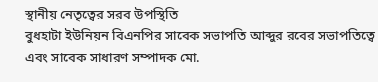স্থানীয় নেতৃত্বের সরব উপস্থিতি
বুধহাটা ইউনিয়ন বিএনপির সাবেক সভাপতি আব্দুর রবের সভাপতিত্বে এবং সাবেক সাধারণ সম্পাদক মো.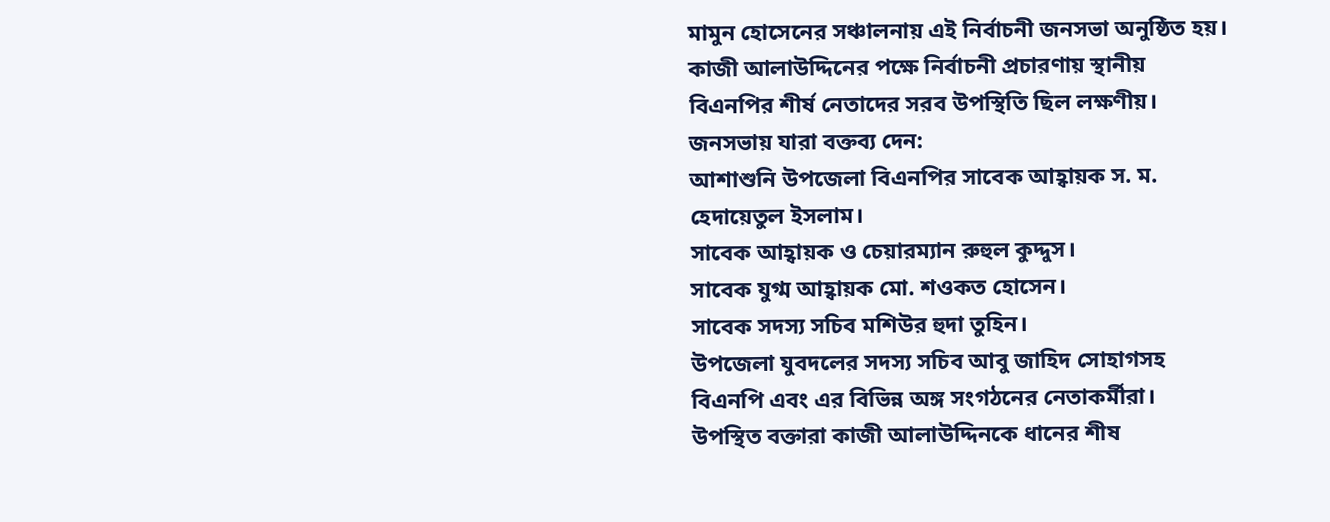মামুন হোসেনের সঞ্চালনায় এই নির্বাচনী জনসভা অনুষ্ঠিত হয়। কাজী আলাউদ্দিনের পক্ষে নির্বাচনী প্রচারণায় স্থানীয় বিএনপির শীর্ষ নেতাদের সরব উপস্থিতি ছিল লক্ষণীয়।
জনসভায় যারা বক্তব্য দেন:
আশাশুনি উপজেলা বিএনপির সাবেক আহ্বায়ক স. ম. হেদায়েতুল ইসলাম।
সাবেক আহ্বায়ক ও চেয়ারম্যান রুহুল কুদ্দুস।
সাবেক যুগ্ম আহ্বায়ক মো. শওকত হোসেন।
সাবেক সদস্য সচিব মশিউর হুদা তুহিন।
উপজেলা যুবদলের সদস্য সচিব আবু জাহিদ সোহাগসহ বিএনপি এবং এর বিভিন্ন অঙ্গ সংগঠনের নেতাকর্মীরা।
উপস্থিত বক্তারা কাজী আলাউদ্দিনকে ধানের শীষ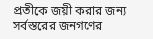প্রতীকে জয়ী করার জন্য সর্বস্তরের জনগণের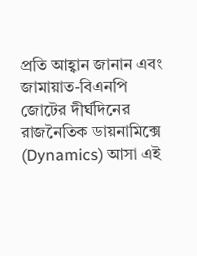প্রতি আহ্বান জানান এবং জামায়াত-বিএনপি জোটের দীর্ঘদিনের রাজনৈতিক ডায়নামিক্সে (Dynamics) আসা এই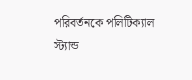পরিবর্তনকে পলিটিক্যাল স্ট্যান্ড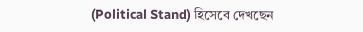(Political Stand) হিসেবে দেখছেন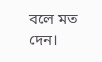বলে মত দেন।